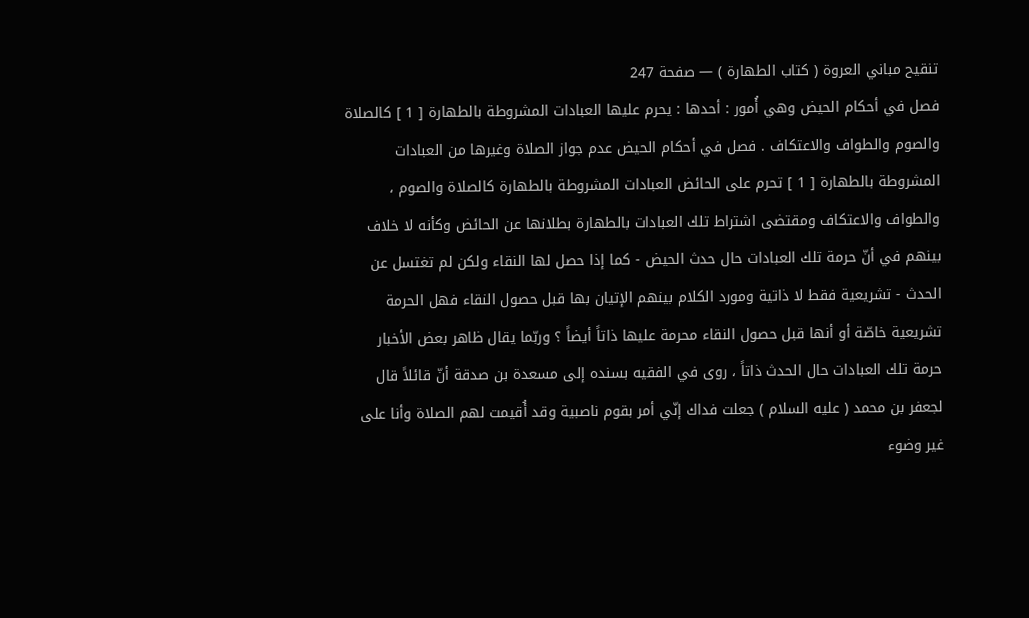تنقيح مباني العروة ( كتاب الطهارة ) — صفحة 247
فصل في أحكام الحيض وهي أُمور : أحدها : يحرم عليها العبادات المشروطة بالطهارة [ 1 ] كالصلاة والصوم والطواف والاعتكاف . فصل في أحكام الحيض عدم جواز الصلاة وغيرها من العبادات المشروطة بالطهارة [ 1 ] تحرم على الحائض العبادات المشروطة بالطهارة كالصلاة والصوم ، والطواف والاعتكاف ومقتضى اشتراط تلك العبادات بالطهارة بطلانها عن الحائض وكأنه لا خلاف بينهم في أنّ حرمة تلك العبادات حال حدث الحيض - كما إذا حصل لها النقاء ولكن لم تغتسل عن الحدث - تشريعية فقط لا ذاتية ومورد الكلام بينهم الإتيان بها قبل حصول النقاء فهل الحرمة تشريعية خاصّة أو أنها قبل حصول النقاء محرمة عليها ذاتاً أيضاً ؟ وربّما يقال ظاهر بعض الأخبار حرمة تلك العبادات حال الحدث ذاتاً ، روى في الفقيه بسنده إلى مسعدة بن صدقة أنّ قائلاً قال لجعفر بن محمد ( عليه السلام ) جعلت فداك إنّي أمر بقوم ناصبية وقد أُقيمت لهم الصلاة وأنا على غير وضوء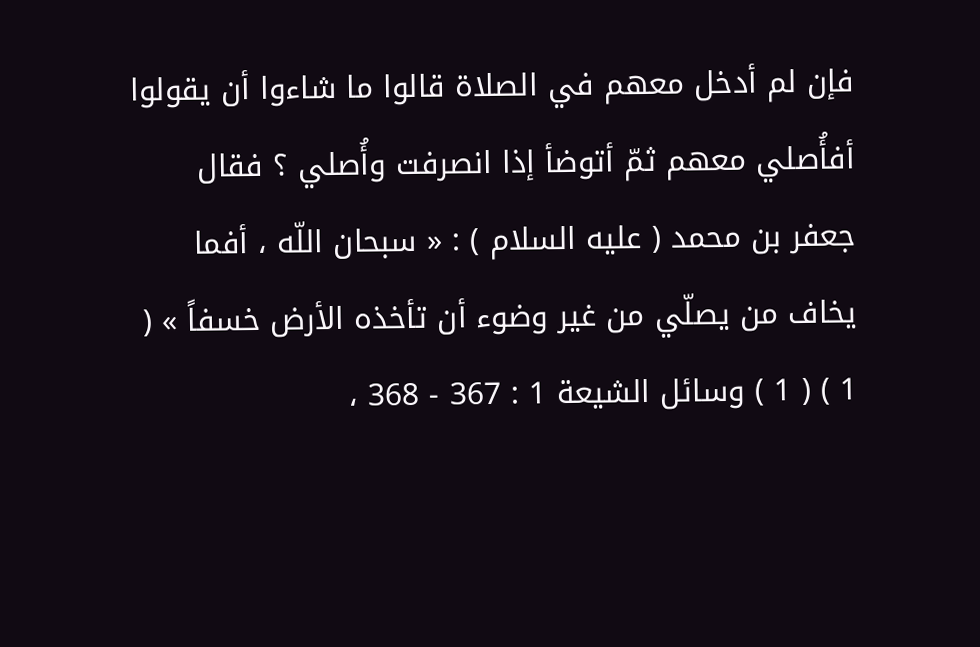فإن لم أدخل معهم في الصلاة قالوا ما شاءوا أن يقولوا أفأُصلي معهم ثمّ أتوضأ إذا انصرفت وأُصلي ؟ فقال جعفر بن محمد ( عليه السلام ) : « سبحان اللّه ، أفما يخاف من يصلّي من غير وضوء أن تأخذه الأرض خسفاً » ( 1 ) ( 1 ) وسائل الشيعة 1 : 367 - 368 ،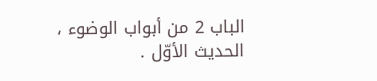الباب 2 من أبواب الوضوء ، الحديث الأوّل .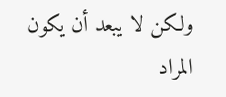ولكن لا يبعد أن يكون المراد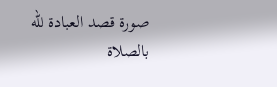صورة قصد العبادة للّه بالصلاة